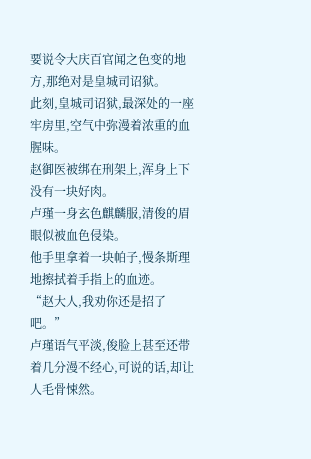要说令大庆百官闻之色变的地方,那绝对是皇城司诏狱。
此刻,皇城司诏狱,最深处的一座牢房里,空气中弥漫着浓重的血腥味。
赵御医被绑在刑架上,浑身上下没有一块好肉。
卢瑾一身玄色麒麟服,清俊的眉眼似被血色侵染。
他手里拿着一块帕子,慢条斯理地擦拭着手指上的血迹。
“赵大人,我劝你还是招了吧。”
卢瑾语气平淡,俊脸上甚至还带着几分漫不经心,可说的话,却让人毛骨悚然。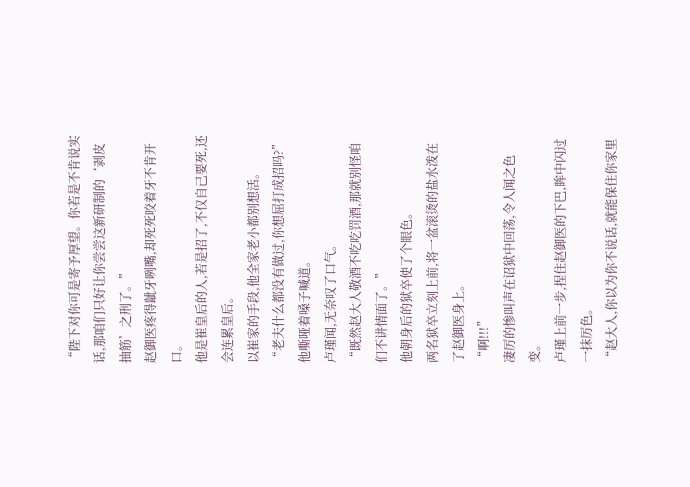“陛下对你可是寄予厚望。你若是不肯说实话,那咱们只好让你尝尝这新研制的‘剥皮抽筋’之刑了。”
赵御医疼得龇牙咧嘴,却死死咬着牙不肯开口。
他是崔皇后的人,若是招了,不仅自己要死,还会连累皇后。
以崔家的手段,他全家老小都别想活。
“老夫什么都没有做过,你想屈打成招吗?”
他嘶哑着嗓子喊道。
卢瑾闻,无奈叹了口气。
“既然赵大人敬酒不吃吃罚酒,那就别怪咱们不讲情面了。”
他朝身后的狱卒使了个眼色。
两名狱卒立刻上前,将一盆滚烫的盐水泼在了赵御医身上。
“啊!!!”
凄厉的惨叫声在诏狱中回荡,令人闻之色变。
卢瑾上前一步,捏住赵御医的下巴,眸中闪过一抹厉色。
“赵大人,你以为你不说话,就能保住你家里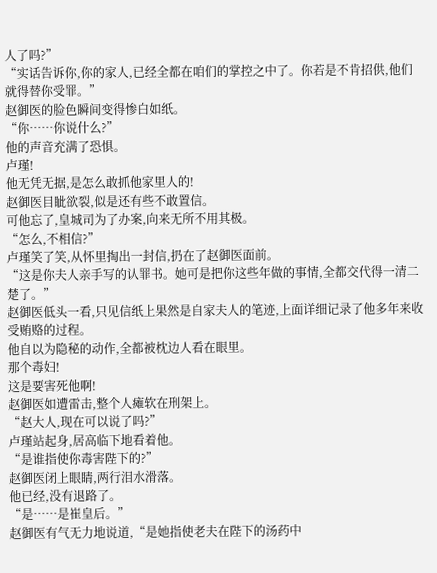人了吗?”
“实话告诉你,你的家人,已经全都在咱们的掌控之中了。你若是不肯招供,他们就得替你受罪。”
赵御医的脸色瞬间变得惨白如纸。
“你……你说什么?”
他的声音充满了恐惧。
卢瑾!
他无凭无据,是怎么敢抓他家里人的!
赵御医目眦欲裂,似是还有些不敢置信。
可他忘了,皇城司为了办案,向来无所不用其极。
“怎么,不相信?”
卢瑾笑了笑,从怀里掏出一封信,扔在了赵御医面前。
“这是你夫人亲手写的认罪书。她可是把你这些年做的事情,全都交代得一清二楚了。”
赵御医低头一看,只见信纸上果然是自家夫人的笔迹,上面详细记录了他多年来收受贿赂的过程。
他自以为隐秘的动作,全都被枕边人看在眼里。
那个毒妇!
这是要害死他啊!
赵御医如遭雷击,整个人瘫软在刑架上。
“赵大人,现在可以说了吗?”
卢瑾站起身,居高临下地看着他。
“是谁指使你毒害陛下的?”
赵御医闭上眼睛,两行泪水滑落。
他已经,没有退路了。
“是……是崔皇后。”
赵御医有气无力地说道,“是她指使老夫在陛下的汤药中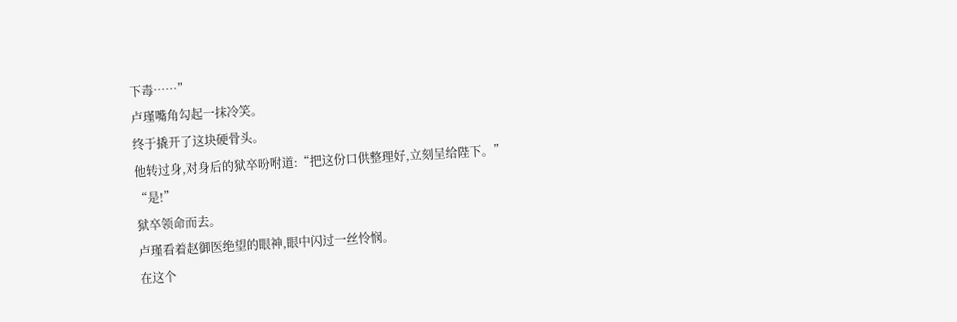下毒……”
卢瑾嘴角勾起一抹冷笑。
终于撬开了这块硬骨头。
他转过身,对身后的狱卒吩咐道:“把这份口供整理好,立刻呈给陛下。”
“是!”
狱卒领命而去。
卢瑾看着赵御医绝望的眼神,眼中闪过一丝怜悯。
在这个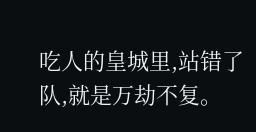吃人的皇城里,站错了队,就是万劫不复。